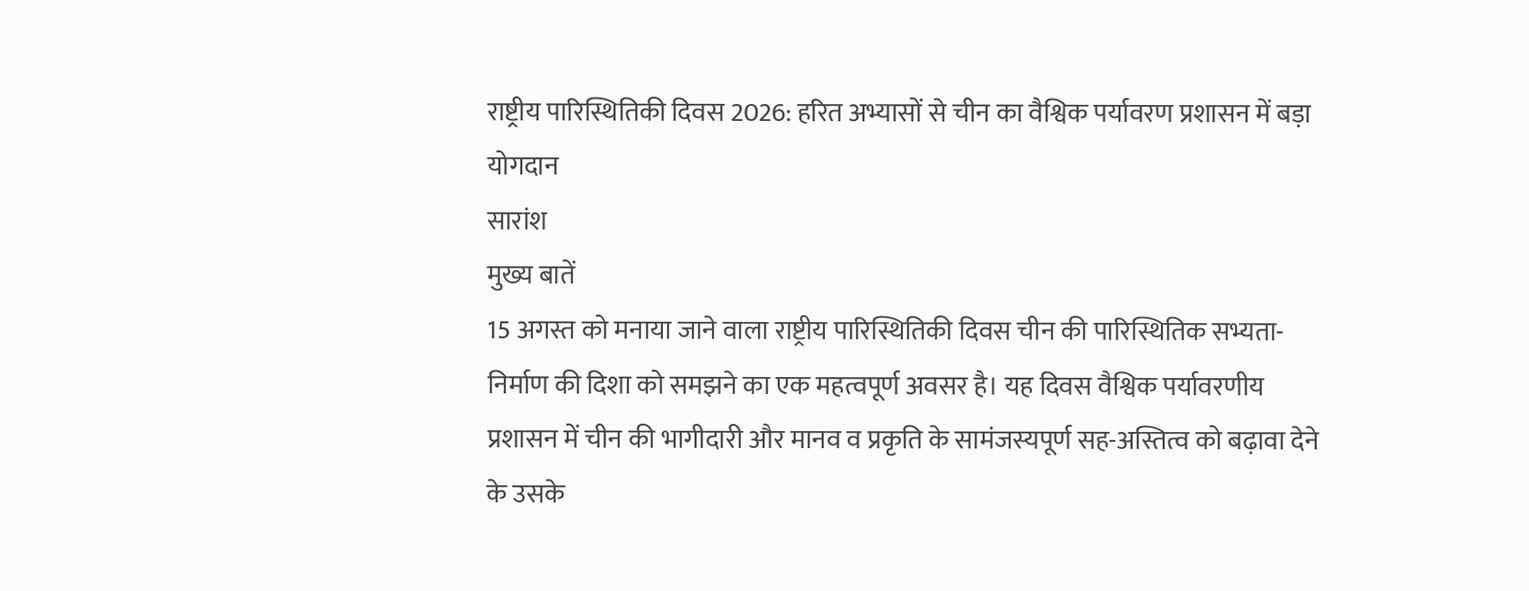राष्ट्रीय पारिस्थितिकी दिवस 2026: हरित अभ्यासों से चीन का वैश्विक पर्यावरण प्रशासन में बड़ा योगदान
सारांश
मुख्य बातें
15 अगस्त को मनाया जाने वाला राष्ट्रीय पारिस्थितिकी दिवस चीन की पारिस्थितिक सभ्यता-निर्माण की दिशा को समझने का एक महत्वपूर्ण अवसर है। यह दिवस वैश्विक पर्यावरणीय प्रशासन में चीन की भागीदारी और मानव व प्रकृति के सामंजस्यपूर्ण सह-अस्तित्व को बढ़ावा देने के उसके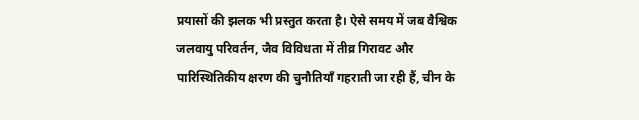प्रयासों की झलक भी प्रस्तुत करता है। ऐसे समय में जब वैश्विक जलवायु परिवर्तन, जैव विविधता में तीव्र गिरावट और पारिस्थितिकीय क्षरण की चुनौतियाँ गहराती जा रही हैं, चीन के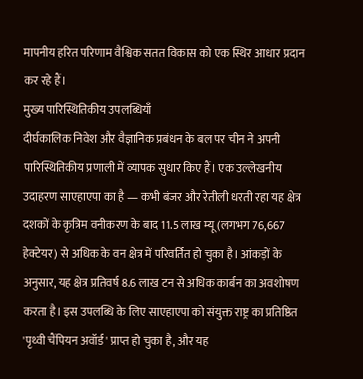मापनीय हरित परिणाम वैश्विक सतत विकास को एक स्थिर आधार प्रदान कर रहे हैं।
मुख्य पारिस्थितिकीय उपलब्धियाँ
दीर्घकालिक निवेश और वैज्ञानिक प्रबंधन के बल पर चीन ने अपनी पारिस्थितिकीय प्रणाली में व्यापक सुधार किए हैं। एक उल्लेखनीय उदाहरण साएहाएपा का है — कभी बंजर और रेतीली धरती रहा यह क्षेत्र दशकों के कृत्रिम वनीकरण के बाद 11.5 लाख म्यू (लगभग 76,667 हेक्टेयर) से अधिक के वन क्षेत्र में परिवर्तित हो चुका है। आंकड़ों के अनुसार, यह क्षेत्र प्रतिवर्ष 8.6 लाख टन से अधिक कार्बन का अवशोषण करता है। इस उपलब्धि के लिए साएहाएपा को संयुक्त राष्ट्र का प्रतिष्ठित 'पृथ्वी चैंपियन अवॉर्ड' प्राप्त हो चुका है, और यह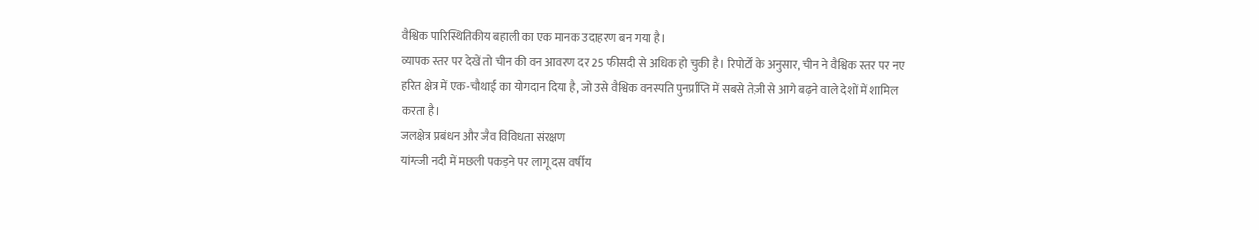वैश्विक पारिस्थितिकीय बहाली का एक मानक उदाहरण बन गया है।
व्यापक स्तर पर देखें तो चीन की वन आवरण दर 25 फीसदी से अधिक हो चुकी है। रिपोर्टों के अनुसार, चीन ने वैश्विक स्तर पर नए हरित क्षेत्र में एक-चौथाई का योगदान दिया है, जो उसे वैश्विक वनस्पति पुनर्प्राप्ति में सबसे तेज़ी से आगे बढ़ने वाले देशों में शामिल करता है।
जलक्षेत्र प्रबंधन और जैव विविधता संरक्षण
यांग्त्जी नदी में मछली पकड़ने पर लागू दस वर्षीय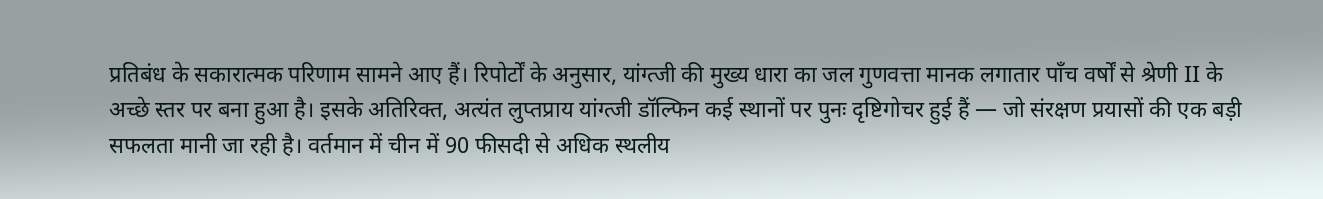प्रतिबंध के सकारात्मक परिणाम सामने आए हैं। रिपोर्टों के अनुसार, यांग्त्जी की मुख्य धारा का जल गुणवत्ता मानक लगातार पाँच वर्षों से श्रेणी II के अच्छे स्तर पर बना हुआ है। इसके अतिरिक्त, अत्यंत लुप्तप्राय यांग्त्जी डॉल्फिन कई स्थानों पर पुनः दृष्टिगोचर हुई हैं — जो संरक्षण प्रयासों की एक बड़ी सफलता मानी जा रही है। वर्तमान में चीन में 90 फीसदी से अधिक स्थलीय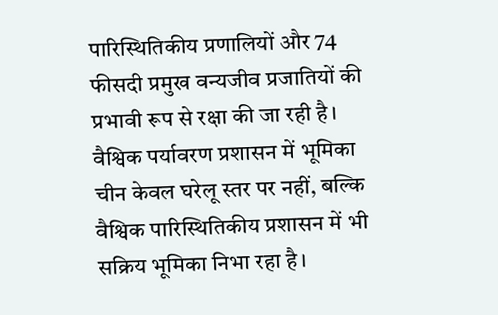पारिस्थितिकीय प्रणालियों और 74 फीसदी प्रमुख वन्यजीव प्रजातियों की प्रभावी रूप से रक्षा की जा रही है।
वैश्विक पर्यावरण प्रशासन में भूमिका
चीन केवल घरेलू स्तर पर नहीं, बल्कि वैश्विक पारिस्थितिकीय प्रशासन में भी सक्रिय भूमिका निभा रहा है।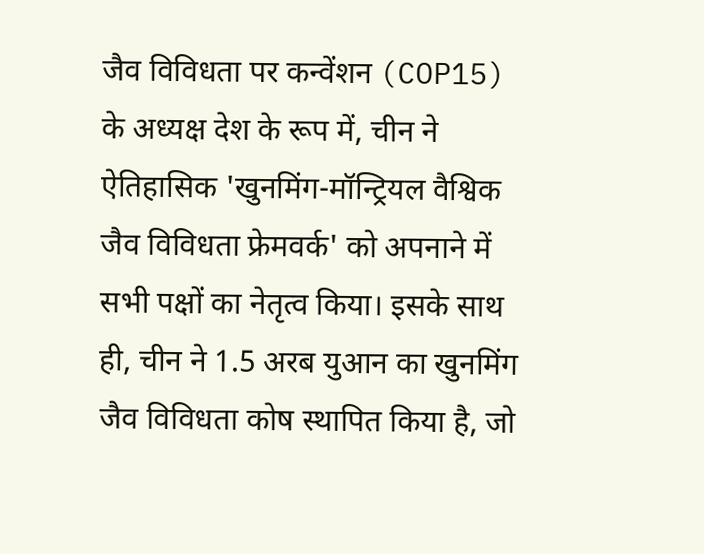जैव विविधता पर कन्वेंशन (COP15) के अध्यक्ष देश के रूप में, चीन ने ऐतिहासिक 'खुनमिंग-मॉन्ट्रियल वैश्विक जैव विविधता फ्रेमवर्क' को अपनाने में सभी पक्षों का नेतृत्व किया। इसके साथ ही, चीन ने 1.5 अरब युआन का खुनमिंग जैव विविधता कोष स्थापित किया है, जो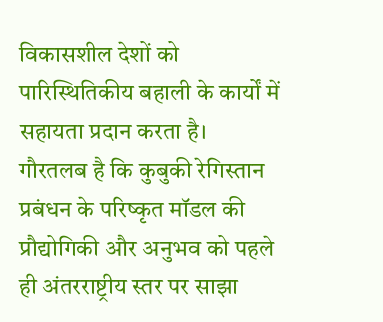विकासशील देशों को पारिस्थितिकीय बहाली के कार्यों में सहायता प्रदान करता है।
गौरतलब है कि कुबुकी रेगिस्तान प्रबंधन के परिष्कृत मॉडल की प्रौद्योगिकी और अनुभव को पहले ही अंतरराष्ट्रीय स्तर पर साझा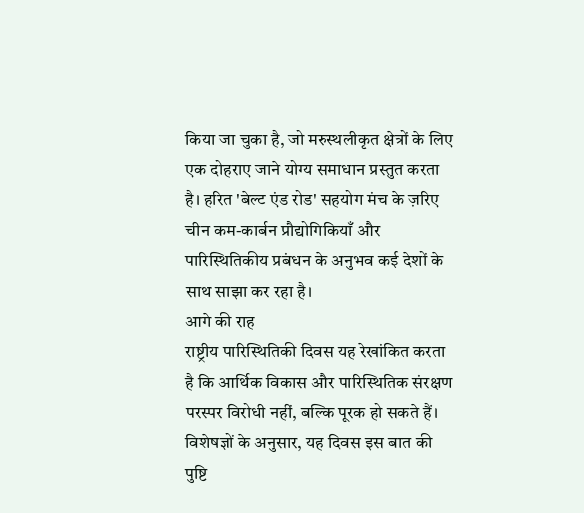किया जा चुका है, जो मरुस्थलीकृत क्षेत्रों के लिए एक दोहराए जाने योग्य समाधान प्रस्तुत करता है। हरित 'बेल्ट एंड रोड' सहयोग मंच के ज़रिए चीन कम-कार्बन प्रौद्योगिकियाँ और पारिस्थितिकीय प्रबंधन के अनुभव कई देशों के साथ साझा कर रहा है।
आगे की राह
राष्ट्रीय पारिस्थितिकी दिवस यह रेखांकित करता है कि आर्थिक विकास और पारिस्थितिक संरक्षण परस्पर विरोधी नहीं, बल्कि पूरक हो सकते हैं। विशेषज्ञों के अनुसार, यह दिवस इस बात की पुष्टि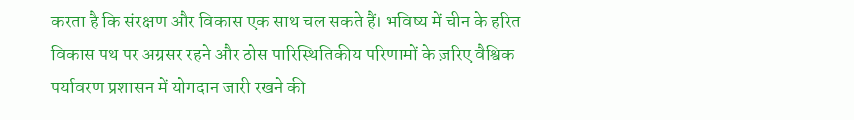करता है कि संरक्षण और विकास एक साथ चल सकते हैं। भविष्य में चीन के हरित विकास पथ पर अग्रसर रहने और ठोस पारिस्थितिकीय परिणामों के ज़रिए वैश्विक पर्यावरण प्रशासन में योगदान जारी रखने की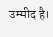उम्मीद है।